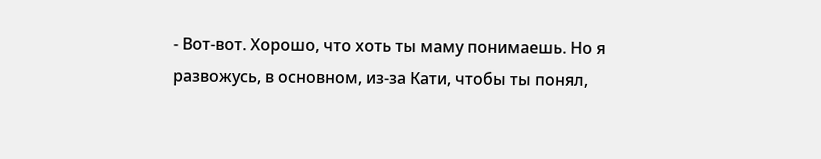- Вот-вот. Хорошо, что хоть ты маму понимаешь. Но я развожусь, в основном, из-за Кати, чтобы ты понял,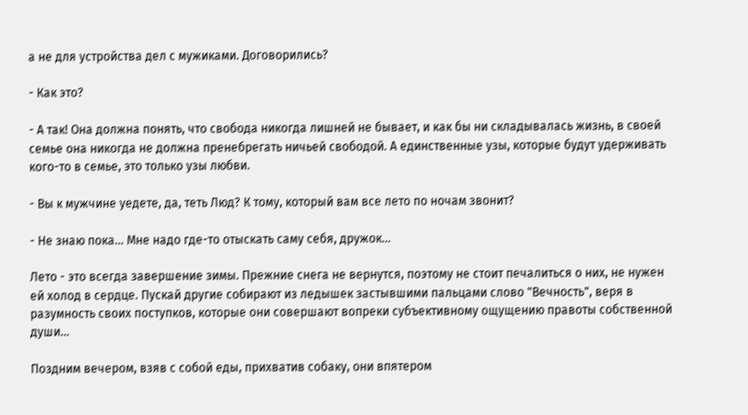а не для устройства дел с мужиками. Договорились?

- Как это?

- А так! Она должна понять, что свобода никогда лишней не бывает, и как бы ни складывалась жизнь, в своей семье она никогда не должна пренебрегать ничьей свободой. А единственные узы, которые будут удерживать кого-то в семье, это только узы любви.

- Вы к мужчине уедете, да, теть Люд? К тому, который вам все лето по ночам звонит?

- Не знаю пока... Мне надо где-то отыскать саму себя, дружок...

Лето - это всегда завершение зимы. Прежние снега не вернутся, поэтому не стоит печалиться о них, не нужен ей холод в сердце. Пускай другие собирают из ледышек застывшими пальцами слово "Вечность", веря в разумность своих поступков, которые они совершают вопреки субъективному ощущению правоты собственной души...

Поздним вечером, взяв с собой еды, прихватив собаку, они впятером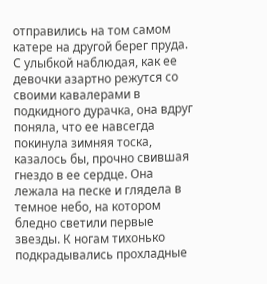отправились на том самом катере на другой берег пруда. С улыбкой наблюдая, как ее девочки азартно режутся со своими кавалерами в подкидного дурачка, она вдруг поняла, что ее навсегда покинула зимняя тоска, казалось бы, прочно свившая гнездо в ее сердце. Она лежала на песке и глядела в темное небо, на котором бледно светили первые звезды. К ногам тихонько подкрадывались прохладные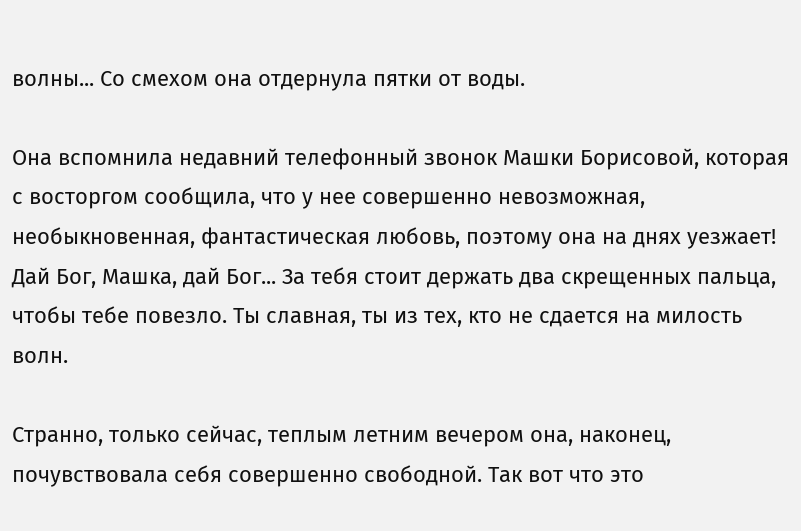волны... Со смехом она отдернула пятки от воды.

Она вспомнила недавний телефонный звонок Машки Борисовой, которая с восторгом сообщила, что у нее совершенно невозможная, необыкновенная, фантастическая любовь, поэтому она на днях уезжает! Дай Бог, Машка, дай Бог... За тебя стоит держать два скрещенных пальца, чтобы тебе повезло. Ты славная, ты из тех, кто не сдается на милость волн.

Странно, только сейчас, теплым летним вечером она, наконец, почувствовала себя совершенно свободной. Так вот что это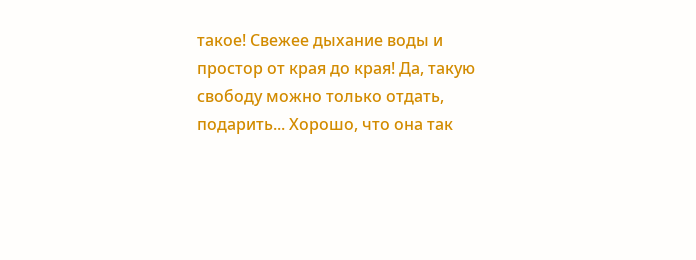такое! Свежее дыхание воды и простор от края до края! Да, такую свободу можно только отдать, подарить... Хорошо, что она так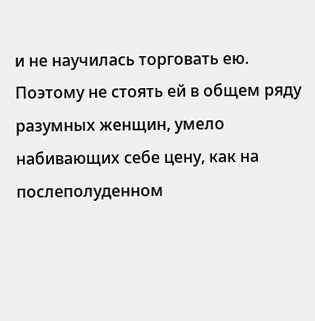и не научилась торговать ею. Поэтому не стоять ей в общем ряду разумных женщин, умело набивающих себе цену, как на послеполуденном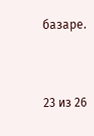базаре.



23 из 26